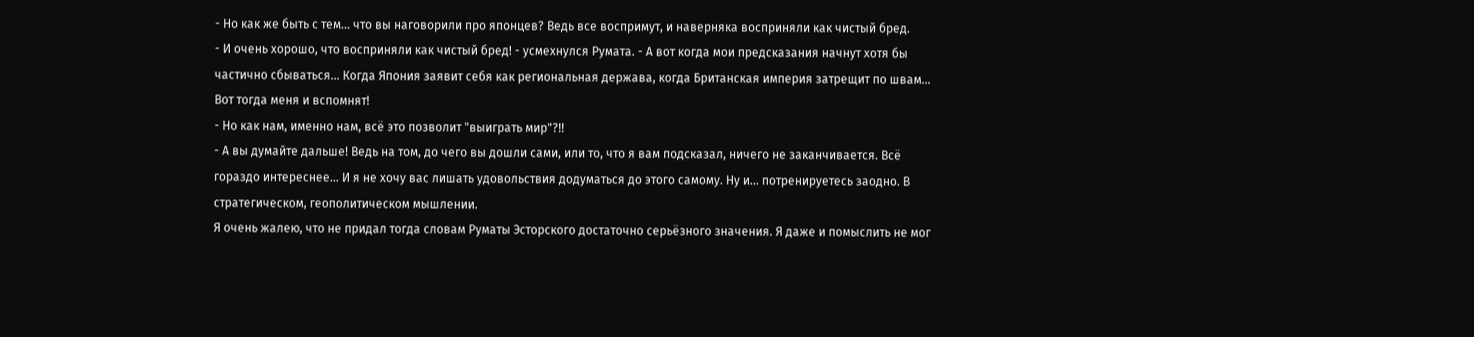- Но как же быть с тем... что вы наговорили про японцев? Ведь все воспримут, и наверняка восприняли как чистый бред.
- И очень хорошо, что восприняли как чистый бред! - усмехнулся Румата. - А вот когда мои предсказания начнут хотя бы частично сбываться... Когда Япония заявит себя как региональная держава, когда Британская империя затрещит по швам... Вот тогда меня и вспомнят!
- Но как нам, именно нам, всё это позволит "выиграть мир"?!!
- А вы думайте дальше! Ведь на том, до чего вы дошли сами, или то, что я вам подсказал, ничего не заканчивается. Всё гораздо интереснее... И я не хочу вас лишать удовольствия додуматься до этого самому. Ну и... потренируетесь заодно. В стратегическом, геополитическом мышлении.
Я очень жалею, что не придал тогда словам Руматы Эсторского достаточно серьёзного значения. Я даже и помыслить не мог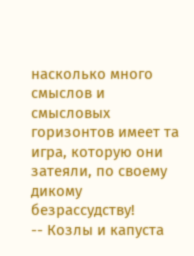насколько много смыслов и смысловых горизонтов имеет та игра, которую они затеяли, по своему дикому безрассудству!
-- Козлы и капуста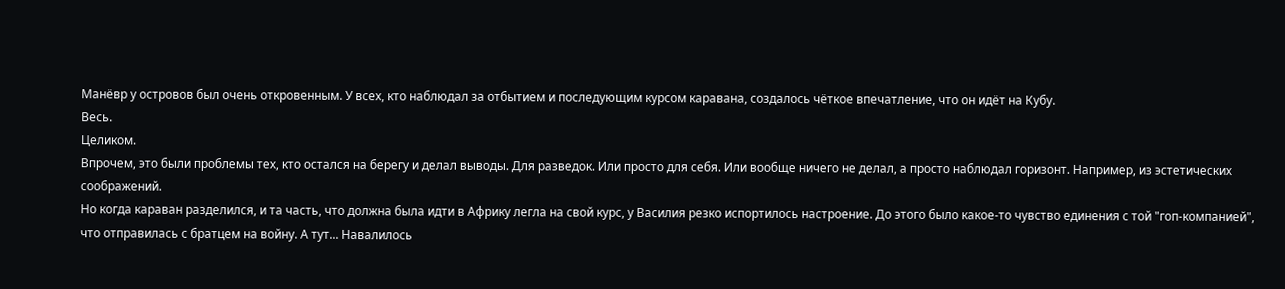Манёвр у островов был очень откровенным. У всех, кто наблюдал за отбытием и последующим курсом каравана, создалось чёткое впечатление, что он идёт на Кубу.
Весь.
Целиком.
Впрочем, это были проблемы тех, кто остался на берегу и делал выводы. Для разведок. Или просто для себя. Или вообще ничего не делал, а просто наблюдал горизонт. Например, из эстетических соображений.
Но когда караван разделился, и та часть, что должна была идти в Африку легла на свой курс, у Василия резко испортилось настроение. До этого было какое-то чувство единения с той "гоп-компанией", что отправилась с братцем на войну. А тут... Навалилось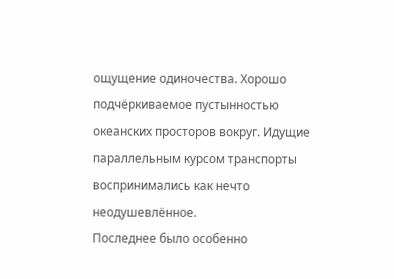ощущение одиночества. Хорошо подчёркиваемое пустынностью океанских просторов вокруг. Идущие параллельным курсом транспорты воспринимались как нечто неодушевлённое.
Последнее было особенно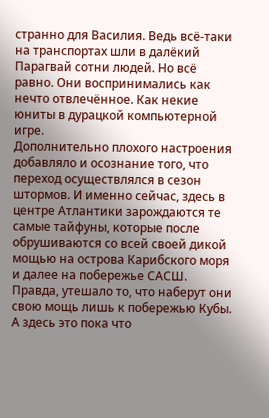странно для Василия. Ведь всё-таки на транспортах шли в далёкий Парагвай сотни людей. Но всё равно. Они воспринимались как нечто отвлечённое. Как некие юниты в дурацкой компьютерной игре.
Дополнительно плохого настроения добавляло и осознание того, что переход осуществлялся в сезон штормов. И именно сейчас, здесь в центре Атлантики зарождаются те самые тайфуны, которые после обрушиваются со всей своей дикой мощью на острова Карибского моря и далее на побережье САСШ.
Правда, утешало то, что наберут они свою мощь лишь к побережью Кубы. А здесь это пока что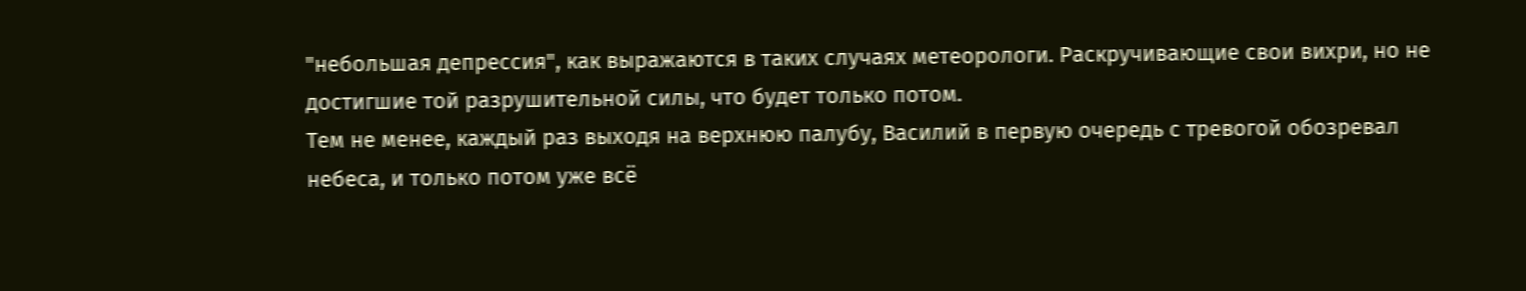"небольшая депрессия", как выражаются в таких случаях метеорологи. Раскручивающие свои вихри, но не достигшие той разрушительной силы, что будет только потом.
Тем не менее, каждый раз выходя на верхнюю палубу, Василий в первую очередь с тревогой обозревал небеса, и только потом уже всё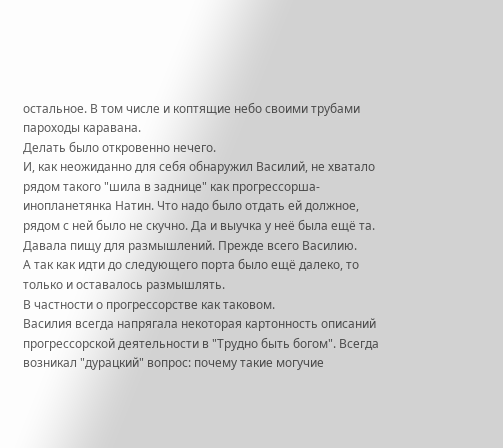остальное. В том числе и коптящие небо своими трубами пароходы каравана.
Делать было откровенно нечего.
И, как неожиданно для себя обнаружил Василий, не хватало рядом такого "шила в заднице" как прогрессорша-инопланетянка Натин. Что надо было отдать ей должное, рядом с ней было не скучно. Да и выучка у неё была ещё та. Давала пищу для размышлений. Прежде всего Василию.
А так как идти до следующего порта было ещё далеко, то только и оставалось размышлять.
В частности о прогрессорстве как таковом.
Василия всегда напрягала некоторая картонность описаний прогрессорской деятельности в "Трудно быть богом". Всегда возникал "дурацкий" вопрос: почему такие могучие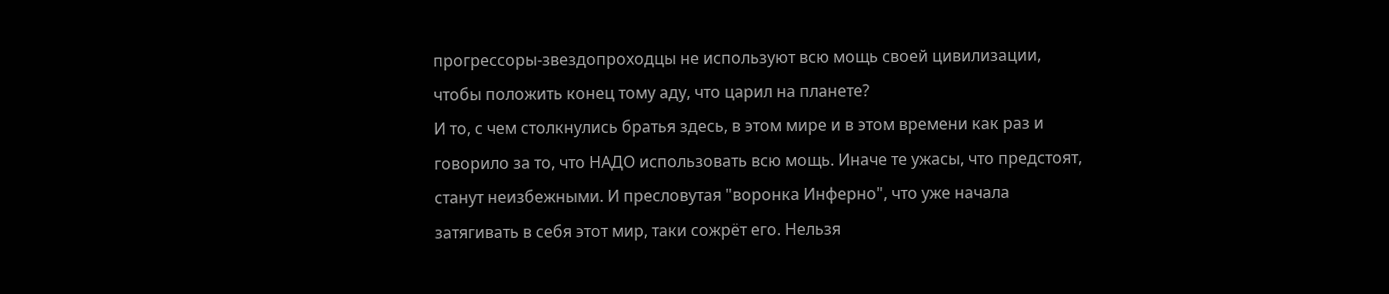прогрессоры-звездопроходцы не используют всю мощь своей цивилизации, чтобы положить конец тому аду, что царил на планете?
И то, с чем столкнулись братья здесь, в этом мире и в этом времени как раз и говорило за то, что НАДО использовать всю мощь. Иначе те ужасы, что предстоят, станут неизбежными. И пресловутая "воронка Инферно", что уже начала затягивать в себя этот мир, таки сожрёт его. Нельзя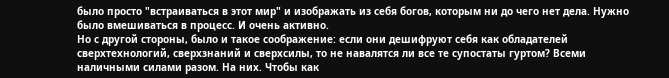было просто "встраиваться в этот мир" и изображать из себя богов, которым ни до чего нет дела. Нужно было вмешиваться в процесс. И очень активно.
Но с другой стороны, было и такое соображение: если они дешифруют себя как обладателей сверхтехнологий, сверхзнаний и сверхсилы, то не навалятся ли все те супостаты гуртом? Всеми наличными силами разом. На них. Чтобы как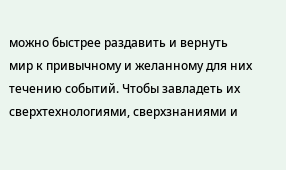можно быстрее раздавить и вернуть мир к привычному и желанному для них течению событий. Чтобы завладеть их сверхтехнологиями, сверхзнаниями и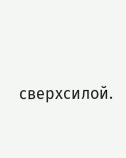сверхсилой.